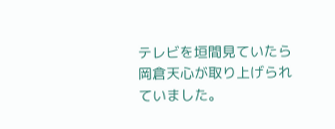テレビを垣間見ていたら
岡倉天心が取り上げられていました。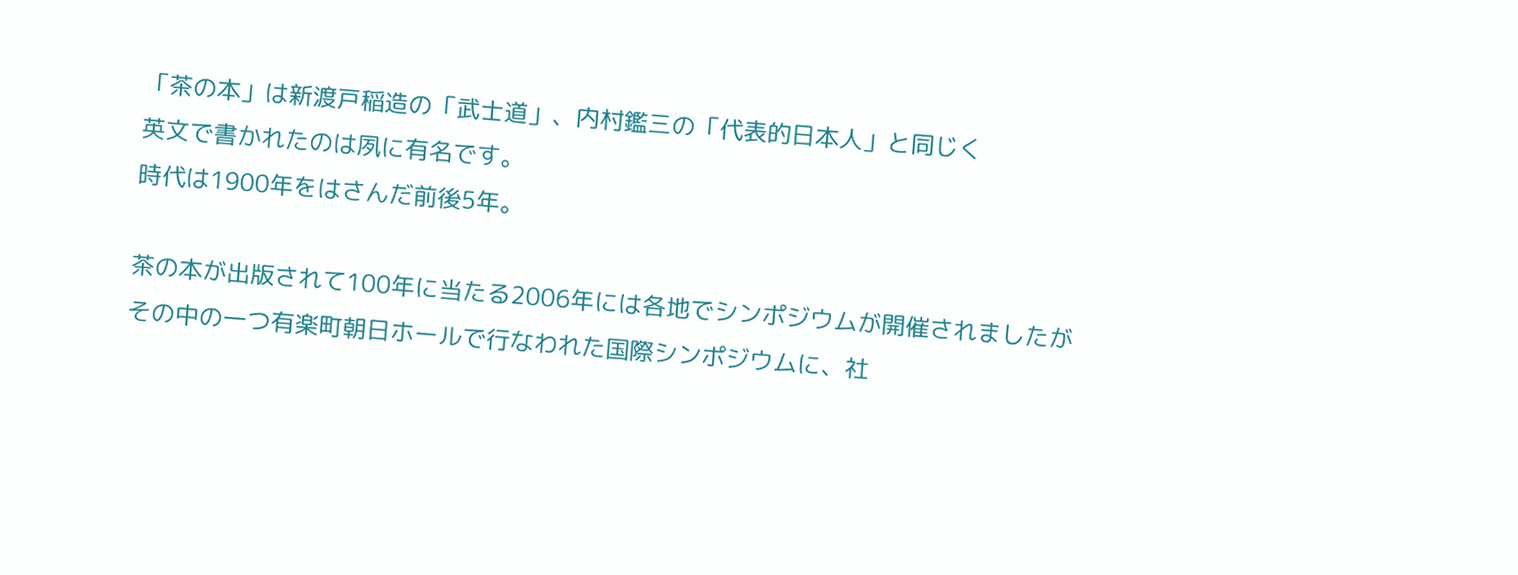「茶の本」は新渡戸稲造の「武士道」、内村鑑三の「代表的日本人」と同じく
英文で書かれたのは夙に有名です。
時代は1900年をはさんだ前後5年。

茶の本が出版されて100年に当たる2006年には各地でシンポジウムが開催されましたが
その中の一つ有楽町朝日ホールで行なわれた国際シンポジウムに、社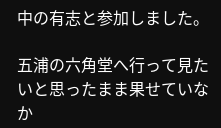中の有志と参加しました。

五浦の六角堂へ行って見たいと思ったまま果せていなか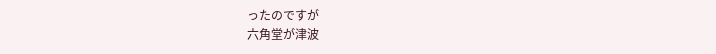ったのですが
六角堂が津波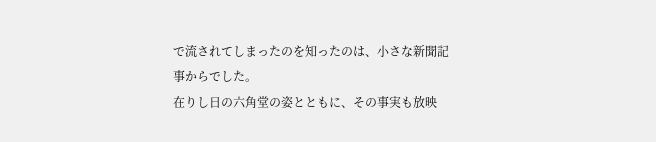で流されてしまったのを知ったのは、小さな新聞記事からでした。
在りし日の六角堂の姿とともに、その事実も放映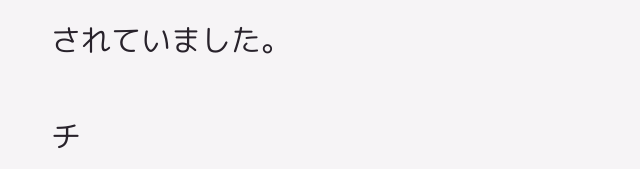されていました。

チ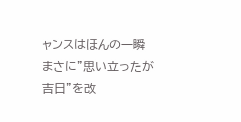ャンスはほんの一瞬
まさに”思い立ったが吉日”を改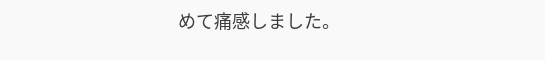めて痛感しました。